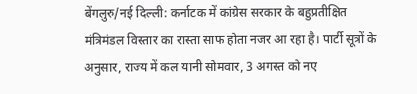बेंगलुरु/नई दिल्ली: कर्नाटक में कांग्रेस सरकार के बहुप्रतीक्षित मंत्रिमंडल विस्तार का रास्ता साफ होता नजर आ रहा है। पार्टी सूत्रों के अनुसार, राज्य में कल यानी सोमवार, 3 अगस्त को नए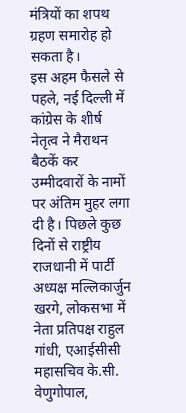मंत्रियों का शपथ ग्रहण समारोह हो सकता है।
इस अहम फैसले से पहले, नई दिल्ली में कांग्रेस के शीर्ष नेतृत्व ने मैराथन बैठकें कर उम्मीदवारों के नामों पर अंतिम मुहर लगा दी है। पिछले कुछ दिनों से राष्ट्रीय राजधानी में पार्टी अध्यक्ष मल्लिकार्जुन खरगे, लोकसभा में नेता प्रतिपक्ष राहुल गांधी, एआईसीसी महासचिव के.सी. वेणुगोपाल,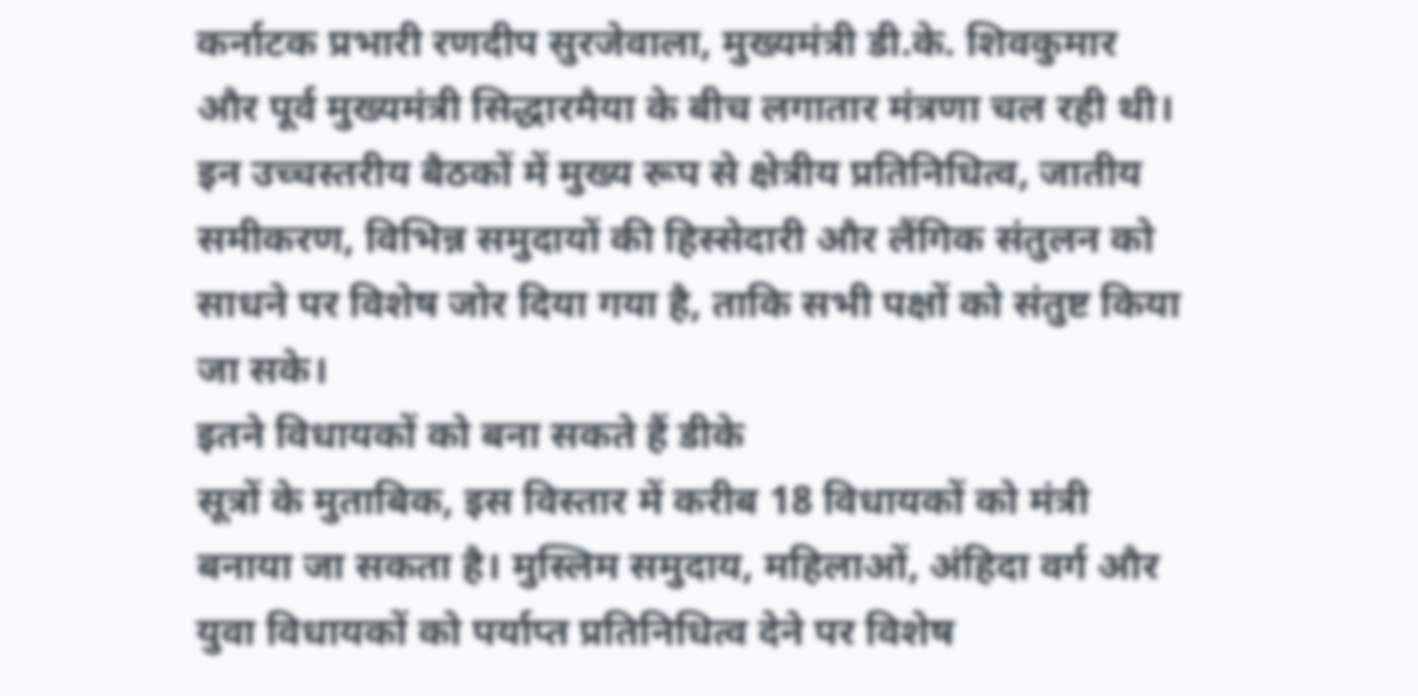कर्नाटक प्रभारी रणदीप सुरजेवाला, मुख्यमंत्री डी.के. शिवकुमार और पूर्व मुख्यमंत्री सिद्धारमैया के बीच लगातार मंत्रणा चल रही थी।
इन उच्चस्तरीय बैठकों में मुख्य रूप से क्षेत्रीय प्रतिनिधित्व, जातीय समीकरण, विभिन्न समुदायों की हिस्सेदारी और लैंगिक संतुलन को साधने पर विशेष जोर दिया गया है, ताकि सभी पक्षों को संतुष्ट किया जा सके।
इतने विधायकों को बना सकते हैं डीके
सूत्रों के मुताबिक, इस विस्तार में करीब 18 विधायकों को मंत्री बनाया जा सकता है। मुस्लिम समुदाय, महिलाओं, अंहिदा वर्ग और युवा विधायकों को पर्याप्त प्रतिनिधित्व देने पर विशेष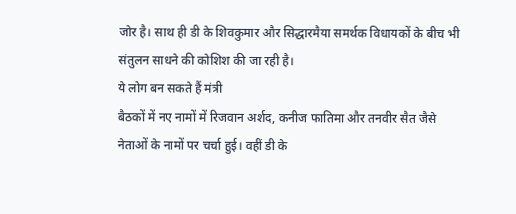जोर है। साथ ही डी के शिवकुमार और सिद्धारमैया समर्थक विधायकों के बीच भी संतुलन साधने की कोशिश की जा रही है।
ये लोग बन सकते हैं मंत्री
बैठकों में नए नामों में रिजवान अर्शद, कनीज फातिमा और तनवीर सैत जैसे नेताओं के नामों पर चर्चा हुई। वहीं डी के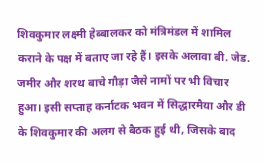शिवकुमार लक्ष्मी हेब्बालकर को मंत्रिमंडल में शामिल कराने के पक्ष में बताए जा रहे हैं। इसके अलावा बी. जेड. जमीर और शरथ बाचे गौड़ा जैसे नामों पर भी विचार हुआ। इसी सप्ताह कर्नाटक भवन में सिद्धारमैया और डी के शिवकुमार की अलग से बैठक हुई थी, जिसके बाद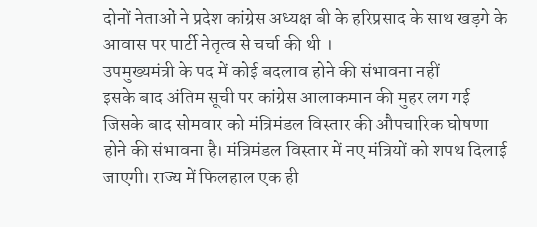दोनों नेताओं ने प्रदेश कांग्रेस अध्यक्ष बी के हरिप्रसाद के साथ खड़गे के आवास पर पार्टी नेतृत्व से चर्चा की थी ।
उपमुख्यमंत्री के पद में कोई बदलाव होने की संभावना नहीं
इसके बाद अंतिम सूची पर कांग्रेस आलाकमान की मुहर लग गई जिसके बाद सोमवार को मंत्रिमंडल विस्तार की औपचारिक घोषणा होने की संभावना है। मंत्रिमंडल विस्तार में नए मंत्रियों को शपथ दिलाई जाएगी। राज्य में फिलहाल एक ही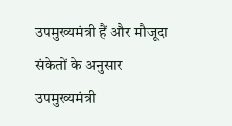उपमुख्यमंत्री हैं और मौजूदा संकेतों के अनुसार उपमुख्यमंत्री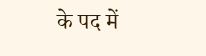के पद में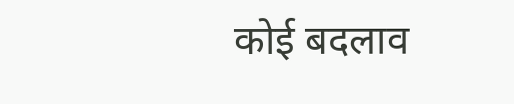कोई बदलाव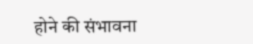होने की संभावना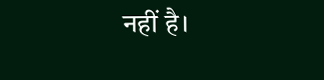नहीं है।